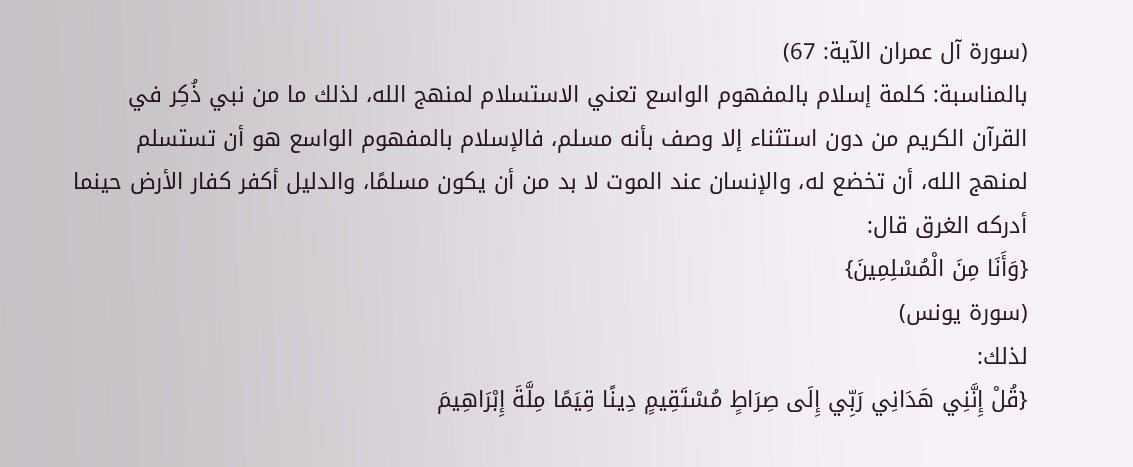(سورة آل عمران الآية: 67)
بالمناسبة: كلمة إسلام بالمفهوم الواسع تعني الاستسلام لمنهج الله، لذلك ما من نبي ذُكِر في القرآن الكريم من دون استثناء إلا وصف بأنه مسلم، فالإسلام بالمفهوم الواسع هو أن تستسلم لمنهج الله، أن تخضع له، والإنسان عند الموت لا بد من أن يكون مسلمًا، والدليل أكفر كفار الأرض حينما أدركه الغرق قال:
{وَأَنَا مِنَ الْمُسْلِمِينَ}
(سورة يونس)
لذلك:
{قُلْ إِنَّنِي هَدَانِي رَبِّي إِلَى صِرَاطٍ مُسْتَقِيمٍ دِينًا قِيَمًا مِلَّةَ إِبْرَاهِيمَ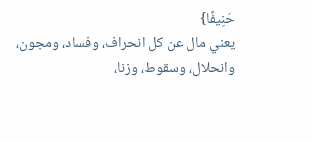حَنِيفًا}
يعني مال عن كل انحراف، وفساد، ومجون، وانحلال، وسقوط، وزنا،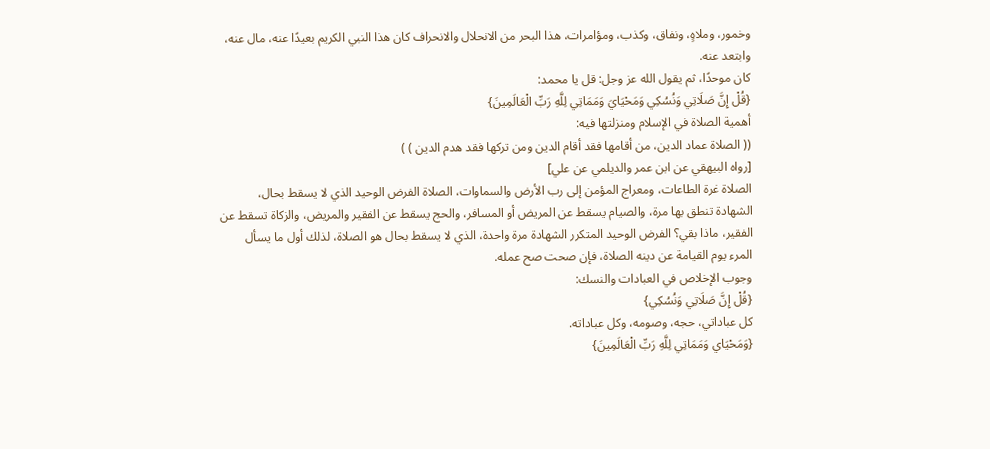وخمور، وملاهٍ، ونفاق، وكذب، ومؤامرات، هذا البحر من الانحلال والانحراف كان هذا النبي الكريم بعيدًا عنه، مال عنه، وابتعد عنه.
كان موحدًا، ثم يقول الله عز وجل: قل يا محمد:
{قُلْ إِنَّ صَلَاتِي وَنُسُكِي وَمَحْيَايَ وَمَمَاتِي لِلَّهِ رَبِّ الْعَالَمِينَ}
أهمية الصلاة في الإسلام ومنزلتها فيه:
(( الصلاة عماد الدين، من أقامها فقد أقام الدين ومن تركها فقد هدم الدين ) )
[رواه البيهقي عن ابن عمر والديلمي عن علي]
الصلاة غرة الطاعات، ومعراج المؤمن إلى رب الأرض والسماوات، الصلاة الفرض الوحيد الذي لا يسقط بحال، الشهادة تنطق بها مرة، والصيام يسقط عن المريض أو المسافر، والحج يسقط عن الفقير والمريض، والزكاة تسقط عن الفقير، ماذا بقي؟ الفرض الوحيد المتكرر الشهادة مرة واحدة، الذي لا يسقط بحال هو الصلاة، لذلك أول ما يسأل المرء يوم القيامة عن دينه الصلاة، فإن صحت صح عمله.
وجوب الإخلاص في العبادات والنسك:
{قُلْ إِنَّ صَلَاتِي وَنُسُكِي}
كل عباداتي، حجه، وصومه، وكل عباداته.
{وَمَحْيَاي وَمَمَاتِي لِلَّهِ رَبِّ الْعَالَمِينَ}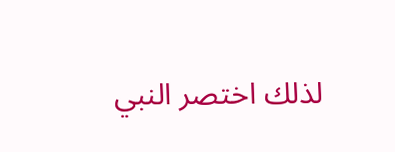لذلك اختصر النبي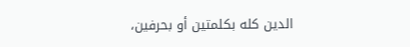الدين كله بكلمتين أو بحرفين،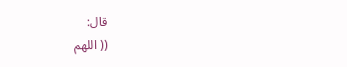قال:
(( اللهم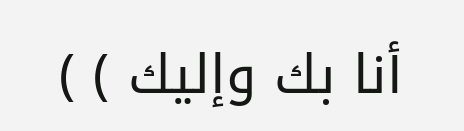أنا بك وإليك ) )